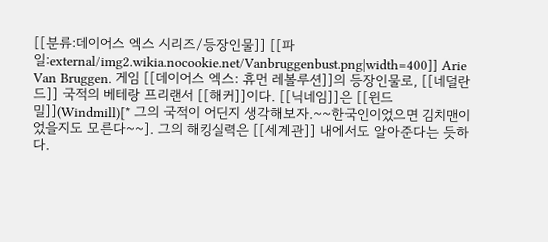[[분류:데이어스 엑스 시리즈/등장인물]] [[파일:external/img2.wikia.nocookie.net/Vanbruggenbust.png|width=400]] Arie Van Bruggen. 게임 [[데이어스 엑스: 휴먼 레볼루션]]의 등장인물로, [[네덜란드]] 국적의 베테랑 프리랜서 [[해커]]이다. [[닉네임]]은 [[윈드밀]](Windmill)[* 그의 국적이 어딘지 생각해보자.~~한국인이었으면 김치맨이었을지도 모른다~~]. 그의 해킹실력은 [[세계관]] 내에서도 알아준다는 듯하다.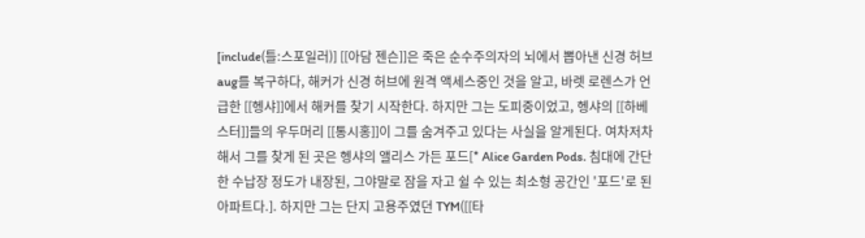[include(틀:스포일러)] [[아담 젠슨]]은 죽은 순수주의자의 뇌에서 뽑아낸 신경 허브 aug를 복구하다, 해커가 신경 허브에 원격 액세스중인 것을 알고, 바렛 로렌스가 언급한 [[헹샤]]에서 해커를 찾기 시작한다. 하지만 그는 도피중이었고, 헹샤의 [[하베스터]]들의 우두머리 [[통시홍]]이 그를 숨겨주고 있다는 사실을 알게된다. 여차저차 해서 그를 찾게 된 곳은 헹샤의 앨리스 가든 포드[* Alice Garden Pods. 침대에 간단한 수납장 정도가 내장된, 그야말로 잠을 자고 쉴 수 있는 최소형 공간인 '포드'로 된 아파트다.]. 하지만 그는 단지 고용주였던 TYM([[타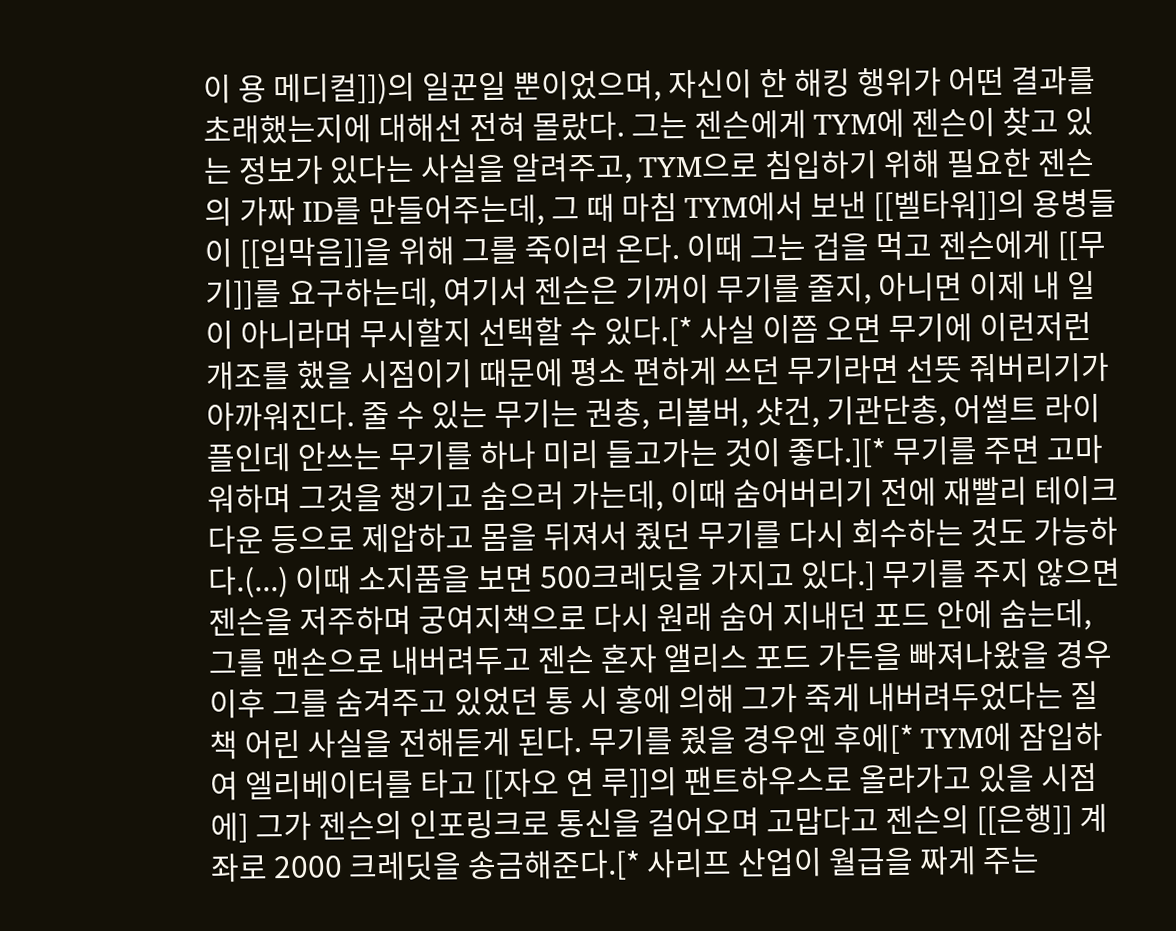이 용 메디컬]])의 일꾼일 뿐이었으며, 자신이 한 해킹 행위가 어떤 결과를 초래했는지에 대해선 전혀 몰랐다. 그는 젠슨에게 TYM에 젠슨이 찾고 있는 정보가 있다는 사실을 알려주고, TYM으로 침입하기 위해 필요한 젠슨의 가짜 ID를 만들어주는데, 그 때 마침 TYM에서 보낸 [[벨타워]]의 용병들이 [[입막음]]을 위해 그를 죽이러 온다. 이때 그는 겁을 먹고 젠슨에게 [[무기]]를 요구하는데, 여기서 젠슨은 기꺼이 무기를 줄지, 아니면 이제 내 일이 아니라며 무시할지 선택할 수 있다.[* 사실 이쯤 오면 무기에 이런저런 개조를 했을 시점이기 때문에 평소 편하게 쓰던 무기라면 선뜻 줘버리기가 아까워진다. 줄 수 있는 무기는 권총, 리볼버, 샷건, 기관단총, 어썰트 라이플인데 안쓰는 무기를 하나 미리 들고가는 것이 좋다.][* 무기를 주면 고마워하며 그것을 챙기고 숨으러 가는데, 이때 숨어버리기 전에 재빨리 테이크다운 등으로 제압하고 몸을 뒤져서 줬던 무기를 다시 회수하는 것도 가능하다.(...) 이때 소지품을 보면 500크레딧을 가지고 있다.] 무기를 주지 않으면 젠슨을 저주하며 궁여지책으로 다시 원래 숨어 지내던 포드 안에 숨는데, 그를 맨손으로 내버려두고 젠슨 혼자 앨리스 포드 가든을 빠져나왔을 경우 이후 그를 숨겨주고 있었던 통 시 홍에 의해 그가 죽게 내버려두었다는 질책 어린 사실을 전해듣게 된다. 무기를 줬을 경우엔 후에[* TYM에 잠입하여 엘리베이터를 타고 [[자오 연 루]]의 팬트하우스로 올라가고 있을 시점에] 그가 젠슨의 인포링크로 통신을 걸어오며 고맙다고 젠슨의 [[은행]] 계좌로 2000 크레딧을 송금해준다.[* 사리프 산업이 월급을 짜게 주는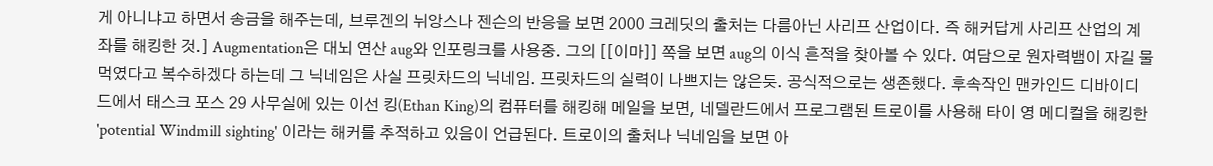게 아니냐고 하면서 송금을 해주는데, 브루겐의 뉘앙스나 젠슨의 반응을 보면 2000 크레딧의 출처는 다름아닌 사리프 산업이다. 즉 해커답게 사리프 산업의 계좌를 해킹한 것.] Augmentation은 대뇌 연산 aug와 인포링크를 사용중. 그의 [[이마]] 쪽을 보면 aug의 이식 흔적을 찾아볼 수 있다. 여담으로 원자력뱀이 자길 물먹였다고 복수하겠다 하는데 그 닉네임은 사실 프릿차드의 닉네임. 프릿차드의 실력이 나쁘지는 않은듯. 공식적으로는 생존했다. 후속작인 맨카인드 디바이디드에서 태스크 포스 29 사무실에 있는 이선 킹(Ethan King)의 컴퓨터를 해킹해 메일을 보면, 네델란드에서 프로그램된 트로이를 사용해 타이 영 메디컬을 해킹한 'potential Windmill sighting' 이라는 해커를 추적하고 있음이 언급된다. 트로이의 출처나 닉네임을 보면 아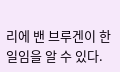리에 밴 브루겐이 한 일임을 알 수 있다.